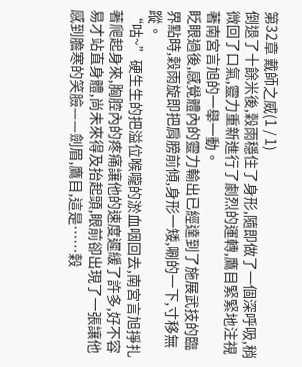第32章 戴師之威(1 / 1)
倒退了十餘米後,穀雨穩住了身形,隨即做了一個深呼吸,稍微回了口氣,靈力重新進行了劇烈的運轉,鷹目緊緊地注視著南宮言旭的一舉一動。
眨眼過後,感覺體內的靈力輸出已經達到了施展武技的臨界點時,穀雨旋即把肩膀前傾,身形一矮,唰的一下,寸移無蹤。
“咕~”硬生生的把溢位喉嚨的淤血咽回去,南宮言旭掙扎著爬起身來,胸腔內的疼痛讓他的速度遲緩了許多,好不容易才站直身體,尚未來得及抬起頭,眼前卻出現了一張讓他感到膽寒的笑臉——劍眉,鷹目,這是……穀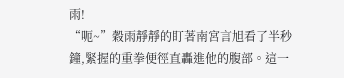雨!
“呃~”穀雨靜靜的盯著南宮言旭看了半秒鐘,緊握的重拳便徑直轟進他的腹部。這一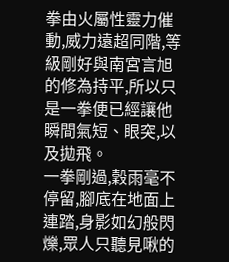拳由火屬性靈力催動,威力遠超同階,等級剛好與南宮言旭的修為持平,所以只是一拳便已經讓他瞬間氣短、眼突,以及拋飛。
一拳剛過,穀雨毫不停留,腳底在地面上連踏,身影如幻般閃爍,眾人只聽見啾的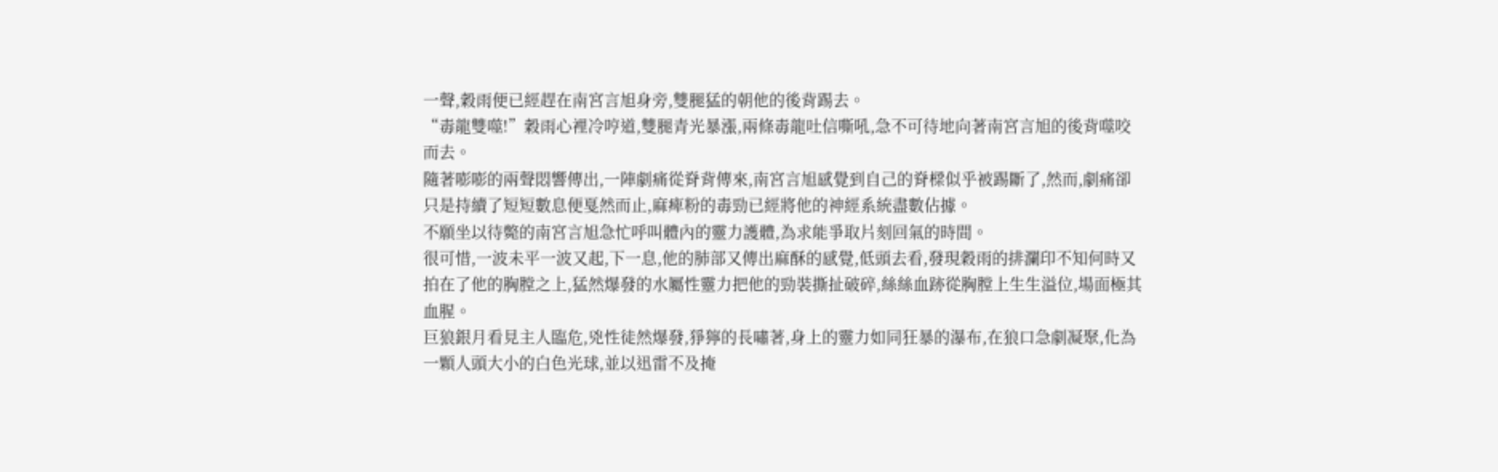一聲,穀雨便已經趕在南宮言旭身旁,雙腿猛的朝他的後背踢去。
“毒龍雙噬!”穀雨心裡冷哼道,雙腿青光暴漲,兩條毒龍吐信嘶吼,急不可待地向著南宮言旭的後背噬咬而去。
隨著嘭嘭的兩聲悶響傳出,一陣劇痛從脊背傳來,南宮言旭感覺到自己的脊樑似乎被踢斷了,然而,劇痛卻只是持續了短短數息便戛然而止,麻痺粉的毒勁已經將他的神經系統盡數佔據。
不願坐以待斃的南宮言旭急忙呼叫體內的靈力護體,為求能爭取片刻回氣的時間。
很可惜,一波未平一波又起,下一息,他的肺部又傳出麻酥的感覺,低頭去看,發現穀雨的排瀾印不知何時又拍在了他的胸膛之上,猛然爆發的水屬性靈力把他的勁裝撕扯破碎,絲絲血跡從胸膛上生生溢位,場面極其血腥。
巨狼銀月看見主人臨危,兇性徒然爆發,猙獰的長嘯著,身上的靈力如同狂暴的瀑布,在狼口急劇凝聚,化為一顆人頭大小的白色光球,並以迅雷不及掩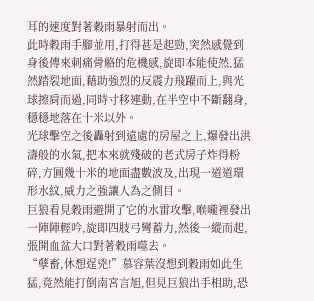耳的速度對著穀雨暴射而出。
此時穀雨手腳並用,打得甚是起勁,突然感覺到身後傳來刺痛骨骼的危機感,旋即本能使然,猛然踏裂地面,藉助強烈的反震力飛躍而上,與光球擦肩而過,同時寸移連動,在半空中不斷翻身,穩穩地落在十米以外。
光球擊空之後轟射到遠處的房屋之上,爆發出洪濤般的水氣,把本來就殘破的老式房子炸得粉碎,方圓幾十米的地面盡數波及,出現一道道環形水紋,威力之強讓人為之側目。
巨狼看見穀雨避開了它的水雷攻擊,喉嚨裡發出一陣陣輕吟,旋即四肢弓彎蓄力,然後一縱而起,張開血盆大口對著穀雨噬去。
“孽畜,休想逞兇!”慕容葉沒想到穀雨如此生猛,竟然能打倒南宮言旭,但見巨狼出手相助,恐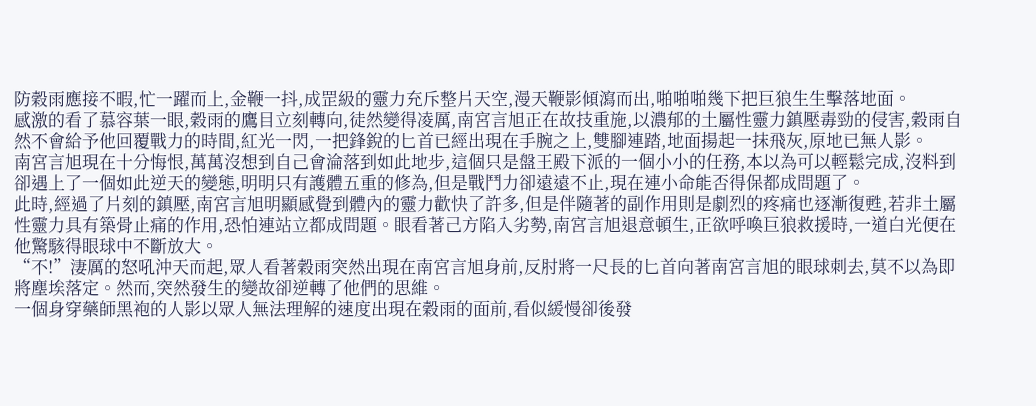防穀雨應接不暇,忙一躍而上,金鞭一抖,成罡級的靈力充斥整片天空,漫天鞭影傾瀉而出,啪啪啪幾下把巨狼生生擊落地面。
感激的看了慕容葉一眼,穀雨的鷹目立刻轉向,徒然變得凌厲,南宮言旭正在故技重施,以濃郁的土屬性靈力鎮壓毒勁的侵害,穀雨自然不會給予他回覆戰力的時間,紅光一閃,一把鋒銳的匕首已經出現在手腕之上,雙腳連踏,地面揚起一抹飛灰,原地已無人影。
南宮言旭現在十分悔恨,萬萬沒想到自己會淪落到如此地步,這個只是盤王殿下派的一個小小的任務,本以為可以輕鬆完成,沒料到卻遇上了一個如此逆天的變態,明明只有護體五重的修為,但是戰鬥力卻遠遠不止,現在連小命能否得保都成問題了。
此時,經過了片刻的鎮壓,南宮言旭明顯感覺到體內的靈力歡快了許多,但是伴隨著的副作用則是劇烈的疼痛也逐漸復甦,若非土屬性靈力具有築骨止痛的作用,恐怕連站立都成問題。眼看著己方陷入劣勢,南宮言旭退意頓生,正欲呼喚巨狼救援時,一道白光便在他驚駭得眼球中不斷放大。
“不!”淒厲的怒吼沖天而起,眾人看著穀雨突然出現在南宮言旭身前,反肘將一尺長的匕首向著南宮言旭的眼球刺去,莫不以為即將塵埃落定。然而,突然發生的變故卻逆轉了他們的思維。
一個身穿藥師黑袍的人影以眾人無法理解的速度出現在穀雨的面前,看似緩慢卻後發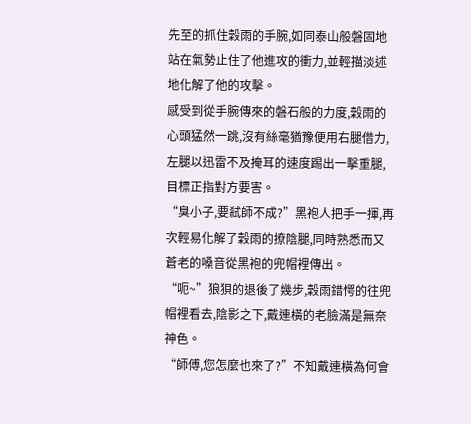先至的抓住穀雨的手腕,如同泰山般磐固地站在氣勢止住了他進攻的衝力,並輕描淡述地化解了他的攻擊。
感受到從手腕傳來的磐石般的力度,穀雨的心頭猛然一跳,沒有絲毫猶豫便用右腿借力,左腿以迅雷不及掩耳的速度踢出一擊重腿,目標正指對方要害。
“臭小子,要弒師不成?”黑袍人把手一揮,再次輕易化解了穀雨的撩陰腿,同時熟悉而又蒼老的嗓音從黑袍的兜帽裡傳出。
“呃~”狼狽的退後了幾步,穀雨錯愕的往兜帽裡看去,陰影之下,戴連橫的老臉滿是無奈神色。
“師傅,您怎麼也來了?”不知戴連橫為何會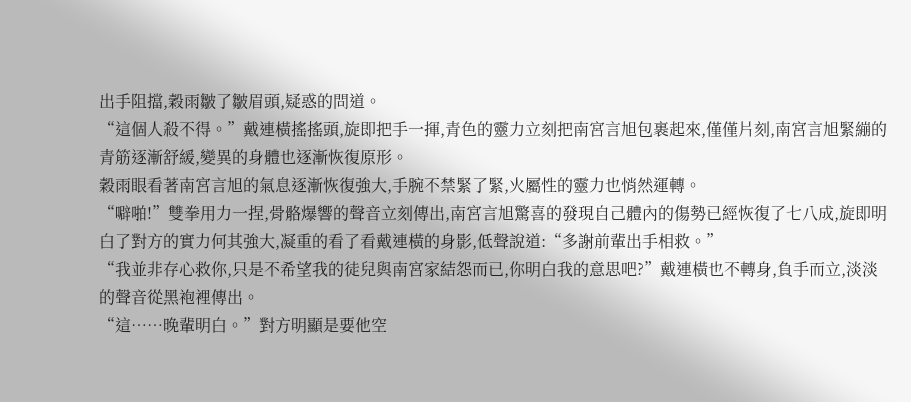出手阻擋,穀雨皺了皺眉頭,疑惑的問道。
“這個人殺不得。”戴連橫搖搖頭,旋即把手一揮,青色的靈力立刻把南宮言旭包裹起來,僅僅片刻,南宮言旭緊繃的青筋逐漸舒緩,變異的身體也逐漸恢復原形。
穀雨眼看著南宮言旭的氣息逐漸恢復強大,手腕不禁緊了緊,火屬性的靈力也悄然運轉。
“噼啪!”雙拳用力一捏,骨骼爆響的聲音立刻傳出,南宮言旭驚喜的發現自己體內的傷勢已經恢復了七八成,旋即明白了對方的實力何其強大,凝重的看了看戴連橫的身影,低聲說道:“多謝前輩出手相救。”
“我並非存心救你,只是不希望我的徒兒與南宮家結怨而已,你明白我的意思吧?”戴連橫也不轉身,負手而立,淡淡的聲音從黑袍裡傳出。
“這……晚輩明白。”對方明顯是要他空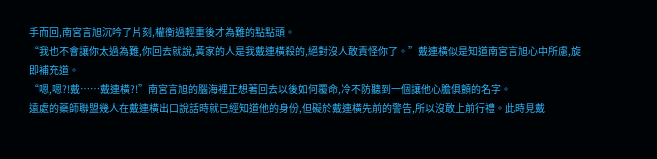手而回,南宮言旭沉吟了片刻,權衡過輕重後才為難的點點頭。
“我也不會讓你太過為難,你回去就說,黃家的人是我戴連橫殺的,絕對沒人敢責怪你了。”戴連橫似是知道南宮言旭心中所慮,旋即補充道。
“嗯,嗯?!戴……戴連橫?!”南宮言旭的腦海裡正想著回去以後如何覆命,冷不防聽到一個讓他心膽俱顫的名字。
遠處的藥師聯盟幾人在戴連橫出口說話時就已經知道他的身份,但礙於戴連橫先前的警告,所以沒敢上前行禮。此時見戴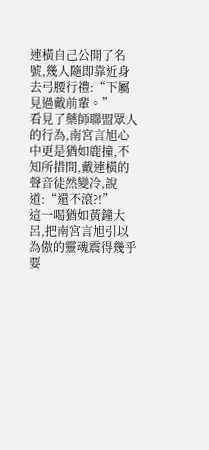連橫自己公開了名號,幾人隨即靠近身去弓腰行禮:“下屬見過戴前輩。”
看見了藥師聯盟眾人的行為,南宮言旭心中更是猶如鹿撞,不知所措間,戴連橫的聲音徒然變冷,說道:“還不滾?!”
這一喝猶如黃鐘大呂,把南宮言旭引以為傲的靈魂震得幾乎要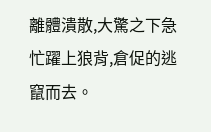離體潰散,大驚之下急忙躍上狼背,倉促的逃竄而去。